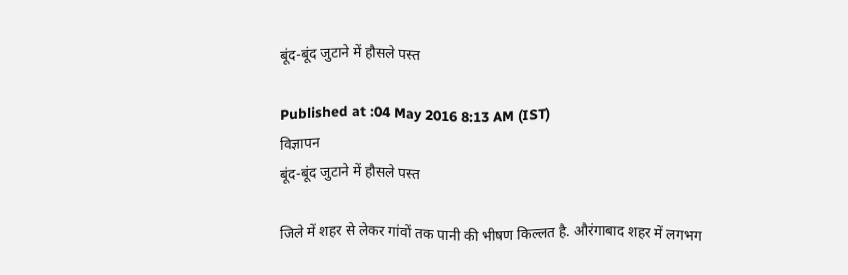बूंद-बूंद जुटाने में हौसले पस्त

Published at :04 May 2016 8:13 AM (IST)
विज्ञापन
बूंद-बूंद जुटाने में हौसले पस्त

जिले में शहर से लेकर गांवों तक पानी की भीषण किल्लत है. औरंगाबाद शहर में लगभग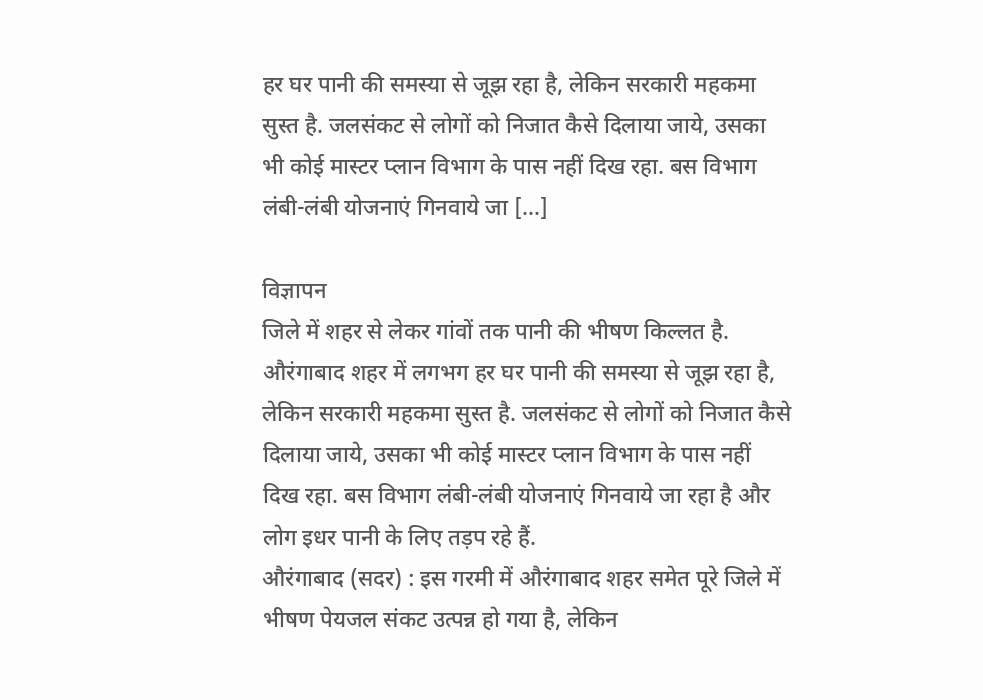हर घर पानी की समस्या से जूझ रहा है, लेकिन सरकारी महकमा सुस्त है. जलसंकट से लोगों को निजात कैसे दिलाया जाये, उसका भी कोई मास्टर प्लान विभाग के पास नहीं दिख रहा. बस विभाग लंबी-लंबी योजनाएं गिनवाये जा […]

विज्ञापन
जिले में शहर से लेकर गांवों तक पानी की भीषण किल्लत है. औरंगाबाद शहर में लगभग हर घर पानी की समस्या से जूझ रहा है, लेकिन सरकारी महकमा सुस्त है. जलसंकट से लोगों को निजात कैसे दिलाया जाये, उसका भी कोई मास्टर प्लान विभाग के पास नहीं दिख रहा. बस विभाग लंबी-लंबी योजनाएं गिनवाये जा रहा है और लोग इधर पानी के लिए तड़प रहे हैं.
औरंगाबाद (सदर) : इस गरमी में औरंगाबाद शहर समेत पूरे जिले में भीषण पेयजल संकट उत्पन्न हो गया है, लेकिन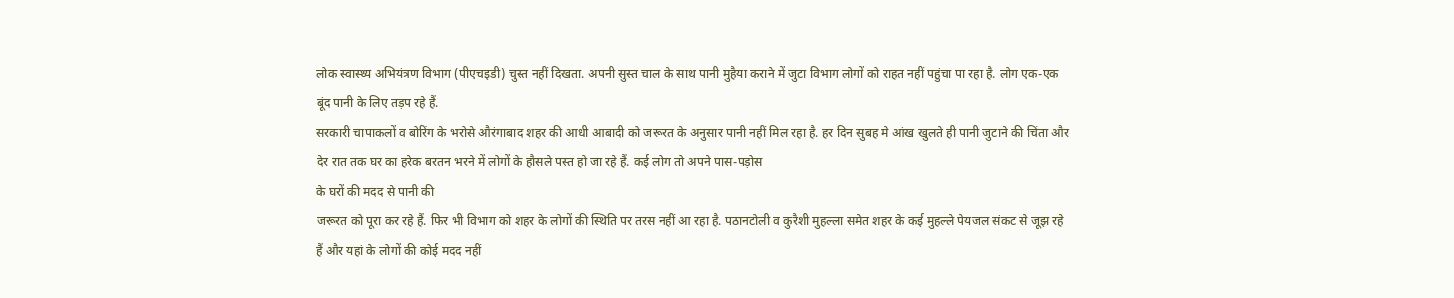लोक स्वास्थ्य अभियंत्रण विभाग (पीएचइडी) चुस्त नहीं दिखता. अपनी सुस्त चाल के साथ पानी मुहैया कराने में जुटा विभाग लोगों को राहत नहीं पहुंचा पा रहा है. लोग एक-एक बूंद पानी के लिए तड़प रहे हैं.
सरकारी चापाकलों व बोरिंग के भरोसे औरंगाबाद शहर की आधी आबादी को जरूरत के अनुसार पानी नहीं मिल रहा है. हर दिन सुबह मे आंख खुलते ही पानी जुटाने की चिंता और देर रात तक घर का हरेक बरतन भरने में लोगों के हौसले पस्त हो जा रहे हैं. कई लोग तो अपने पास-पड़ोस
के घरों की मदद से पानी की
जरूरत को पूरा कर रहे हैं. फिर भी विभाग को शहर के लोगों की स्थिति पर तरस नहीं आ रहा है. पठानटोली व कुरैशी मुहल्ला समेत शहर के कई मुहल्ले पेयजल संकट से जूझ रहे हैं और यहां के लोगों की कोई मदद नहीं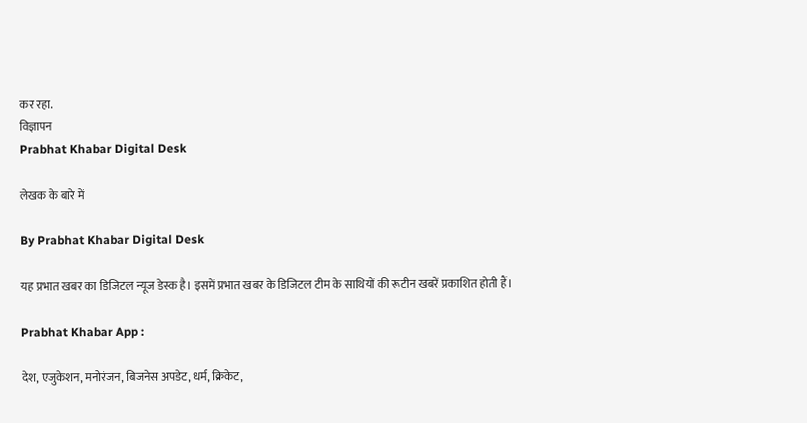कर रहा.
विज्ञापन
Prabhat Khabar Digital Desk

लेखक के बारे में

By Prabhat Khabar Digital Desk

यह प्रभात खबर का डिजिटल न्यूज डेस्क है। इसमें प्रभात खबर के डिजिटल टीम के साथियों की रूटीन खबरें प्रकाशित होती हैं।

Prabhat Khabar App :

देश, एजुकेशन, मनोरंजन, बिजनेस अपडेट, धर्म, क्रिकेट,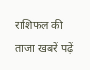राशिफल की ताजा खबरें पढ़ें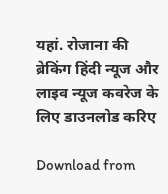यहां. रोजाना की ब्रेकिंग हिंदी न्यूज और लाइव न्यूज कवरेज के लिए डाउनलोड करिए

Download from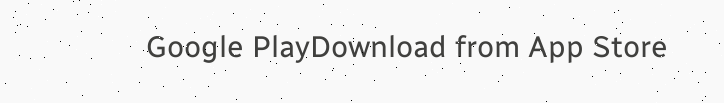Google PlayDownload from App Store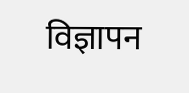विज्ञापन